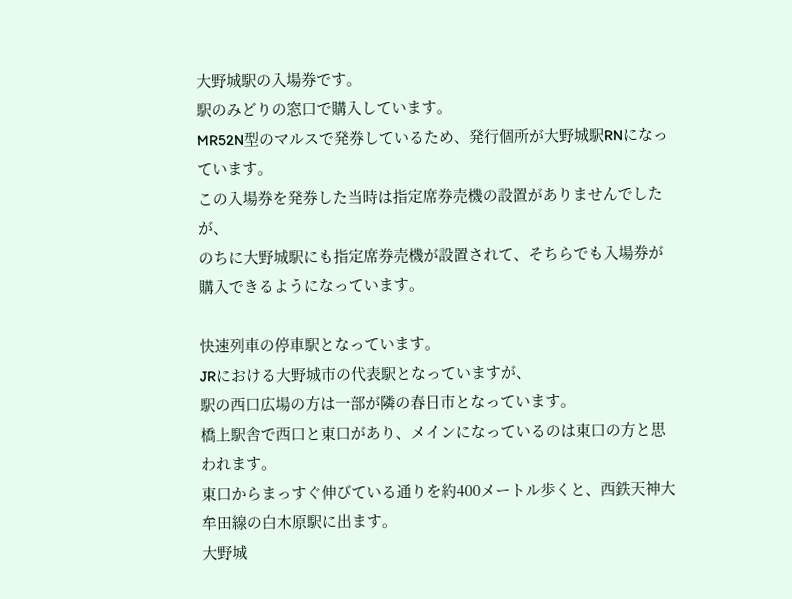大野城駅の入場券です。
駅のみどりの窓口で購入しています。
MR52N型のマルスで発券しているため、発行個所が大野城駅RNになっています。
この入場券を発券した当時は指定席券売機の設置がありませんでしたが、
のちに大野城駅にも指定席券売機が設置されて、そちらでも入場券が購入できるようになっています。

快速列車の停車駅となっています。
JRにおける大野城市の代表駅となっていますが、
駅の西口広場の方は一部が隣の春日市となっています。
橋上駅舎で西口と東口があり、メインになっているのは東口の方と思われます。
東口からまっすぐ伸びている通りを約400メートル歩くと、西鉄天神大牟田線の白木原駅に出ます。
大野城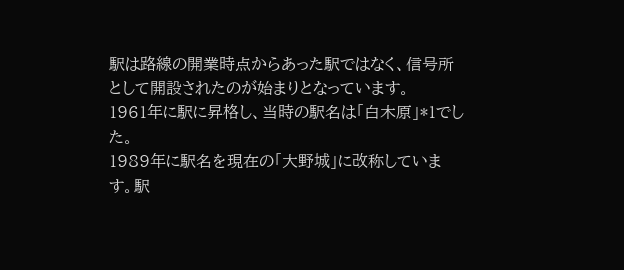駅は路線の開業時点からあった駅ではなく、信号所として開設されたのが始まりとなっています。
1961年に駅に昇格し、当時の駅名は「白木原」*1でした。
1989年に駅名を現在の「大野城」に改称しています。駅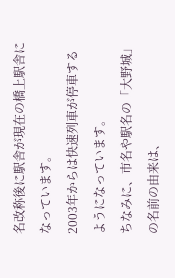名改称後に駅舎が現在の橋上駅舎になっています。
2003年からは快速列車が停車するようになっています。
ちなみに、市名や駅名の「大野城」の名前の由来は、